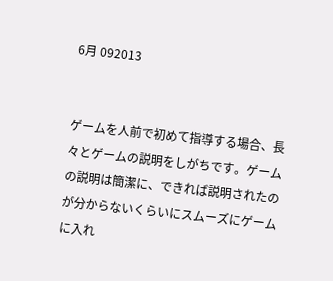6月 092013


ゲームを人前で初めて指導する場合、長々とゲームの説明をしがちです。ゲームの説明は簡潔に、できれば説明されたのが分からないくらいにスムーズにゲームに入れ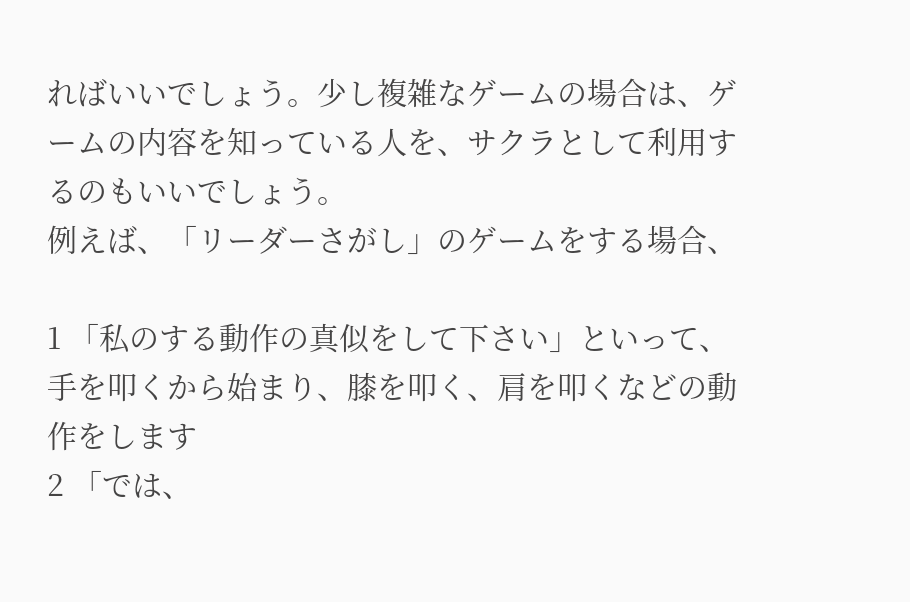ればいいでしょう。少し複雑なゲームの場合は、ゲームの内容を知っている人を、サクラとして利用するのもいいでしょう。
例えば、「リーダーさがし」のゲームをする場合、

1 「私のする動作の真似をして下さい」といって、手を叩くから始まり、膝を叩く、肩を叩くなどの動作をします
2 「では、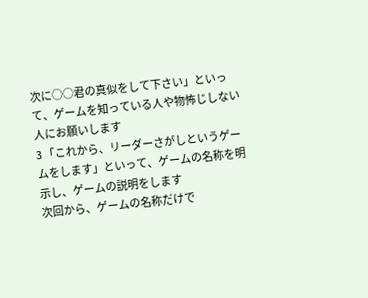次に○○君の真似をして下さい」といって、ゲームを知っている人や物怖じしない人にお願いします
3 「これから、リーダーさがしというゲームをします」といって、ゲームの名称を明示し、ゲームの説明をします
次回から、ゲームの名称だけで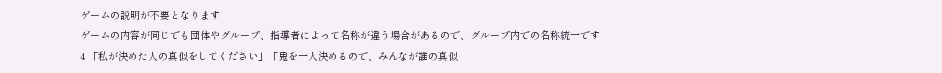ゲームの説明が不要となります
ゲームの内容が同じでも団体やグループ、指導者によって名称が違う場合があるので、グループ内での名称統一です
4 「私が決めた人の真似をしてください」「鬼を一人決めるので、みんなが誰の真似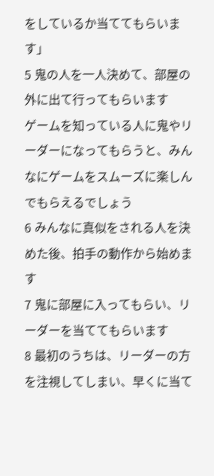をしているか当ててもらいます」
5 鬼の人を一人決めて、部屋の外に出て行ってもらいます
ゲームを知っている人に鬼やリーダーになってもらうと、みんなにゲームをスムーズに楽しんでもらえるでしょう
6 みんなに真似をされる人を決めた後、拍手の動作から始めます
7 鬼に部屋に入ってもらい、リーダーを当ててもらいます
8 最初のうちは、リーダーの方を注視してしまい、早くに当て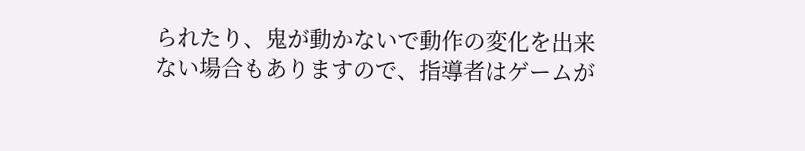られたり、鬼が動かないで動作の変化を出来ない場合もありますので、指導者はゲームが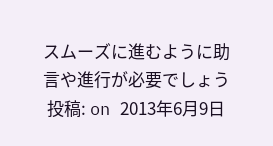スムーズに進むように助言や進行が必要でしょう
 投稿: on 2013年6月9日